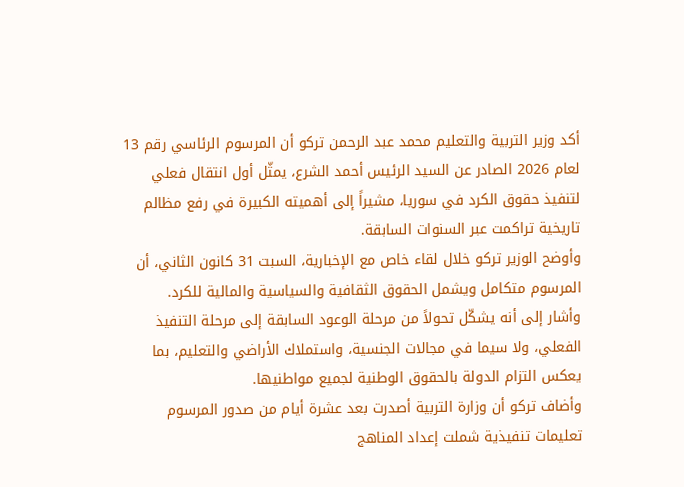أكد وزير التربية والتعليم محمد عبد الرحمن تركو أن المرسوم الرئاسي رقم 13 لعام 2026 الصادر عن السيد الرئيس أحمد الشرع، يمثّل أول انتقال فعلي لتنفيذ حقوق الكرد في سوريا، مشيراً إلى أهميته الكبيرة في رفع مظالم تاريخية تراكمت عبر السنوات السابقة.
وأوضح الوزير تركو خلال لقاء خاص مع الإخبارية، السبت 31 كانون الثاني، أن المرسوم متكامل ويشمل الحقوق الثقافية والسياسية والمالية للكرد.
وأشار إلى أنه يشكّل تحولاً من مرحلة الوعود السابقة إلى مرحلة التنفيذ الفعلي، ولا سيما في مجالات الجنسية، واستملاك الأراضي والتعليم، بما يعكس التزام الدولة بالحقوق الوطنية لجميع مواطنيها.
وأضاف تركو أن وزارة التربية أصدرت بعد عشرة أيام من صدور المرسوم تعليمات تنفيذية شملت إعداد المناهج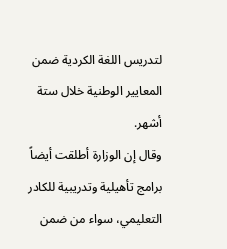لتدريس اللغة الكردية ضمن المعايير الوطنية خلال ستة أشهر.
وقال إن الوزارة أطلقت أيضاً برامج تأهيلية وتدريبية للكادر التعليمي، سواء من ضمن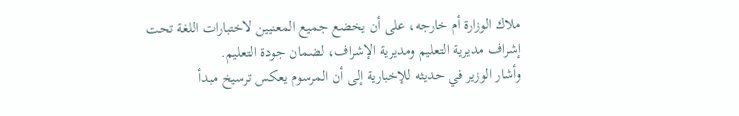ملاك الوزارة أم خارجه، على أن يخضع جميع المعنيين لاختبارات اللغة تحت إشراف مديرية التعليم ومديرية الإشراف، لضمان جودة التعليم.
وأشار الوزير في حديثه للإخبارية إلى أن المرسوم يعكس ترسيخ مبدأ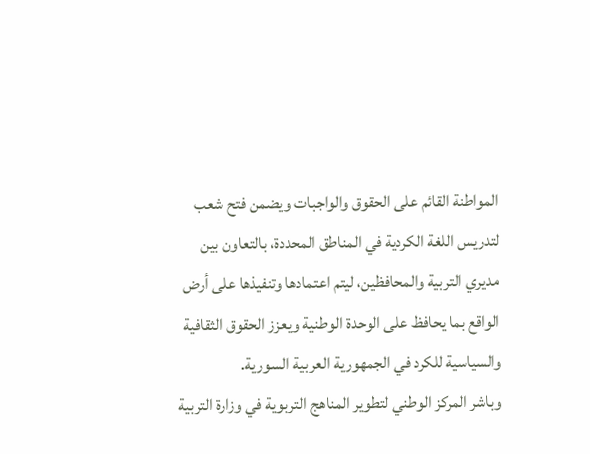المواطنة القائم على الحقوق والواجبات ويضمن فتح شعب لتدريس اللغة الكردية في المناطق المحددة، بالتعاون بين مديري التربية والمحافظين، ليتم اعتمادها وتنفيذها على أرض الواقع بما يحافظ على الوحدة الوطنية ويعزز الحقوق الثقافية والسياسية للكرد في الجمهورية العربية السورية.
وباشر المركز الوطني لتطوير المناهج التربوية في وزارة التربية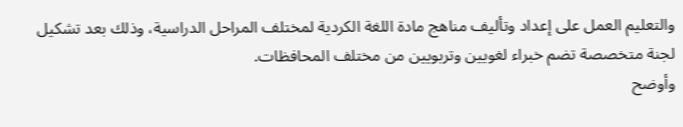والتعليم العمل على إعداد وتأليف مناهج مادة اللغة الكردية لمختلف المراحل الدراسية، وذلك بعد تشكيل لجنة متخصصة تضم خبراء لغويين وتربويين من مختلف المحافظات.
وأوضح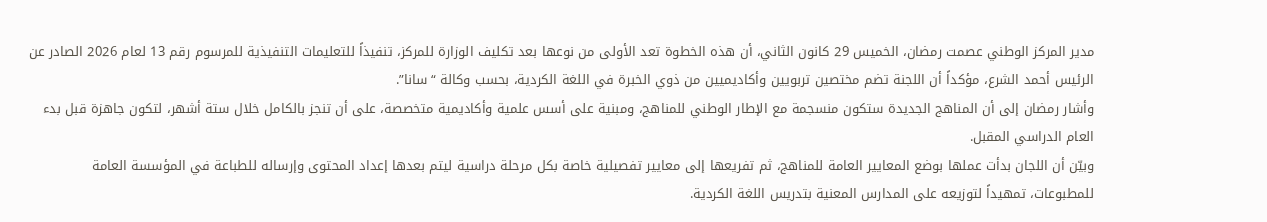مدير المركز الوطني عصمت رمضان، الخميس 29 كانون الثاني، أن هذه الخطوة تعد الأولى من نوعها بعد تكليف الوزارة للمركز، تنفيذاً للتعليمات التنفيذية للمرسوم رقم 13 لعام 2026 الصادر عن الرئيس أحمد الشرع، مؤكداً أن اللجنة تضم مختصين تربويين وأكاديميين من ذوي الخبرة في اللغة الكردية، بحسب وكالة “سانا”.
وأشار رمضان إلى أن المناهج الجديدة ستكون منسجمة مع الإطار الوطني للمناهج، ومبنية على أسس علمية وأكاديمية متخصصة، على أن تنجز بالكامل خلال ستة أشهر، لتكون جاهزة قبل بدء العام الدراسي المقبل.
وبيّن أن اللجان بدأت عملها بوضع المعايير العامة للمناهج، ثم تفريعها إلى معايير تفصيلية خاصة بكل مرحلة دراسية ليتم بعدها إعداد المحتوى وإرساله للطباعة في المؤسسة العامة للمطبوعات، تمهيداً لتوزيعه على المدارس المعنية بتدريس اللغة الكردية.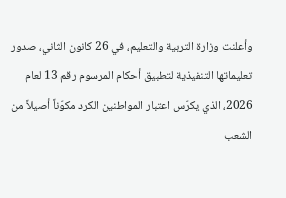وأعلنت وزارة التربية والتعليم، في 26 كانون الثاني، صدور تعليماتها التنفيذية لتطبيق أحكام المرسوم رقم 13 لعام 2026، الذي يكرّس اعتبار المواطنين الكرد مكوّناً أصيلاً من الشعب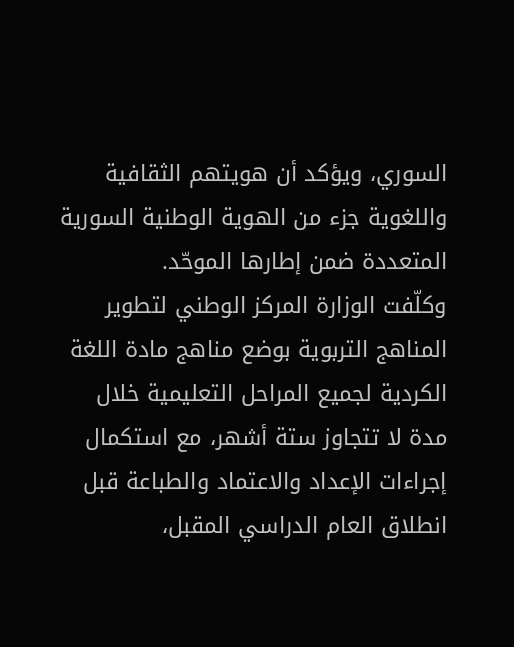السوري، ويؤكد أن هويتهم الثقافية واللغوية جزء من الهوية الوطنية السورية المتعددة ضمن إطارها الموحّد.
وكلّفت الوزارة المركز الوطني لتطوير المناهج التربوية بوضع مناهج مادة اللغة الكردية لجميع المراحل التعليمية خلال مدة لا تتجاوز ستة أشهر، مع استكمال إجراءات الإعداد والاعتماد والطباعة قبل انطلاق العام الدراسي المقبل،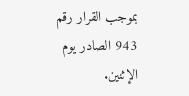بموجب القرار رقم 943 الصادر يوم الإثنين.